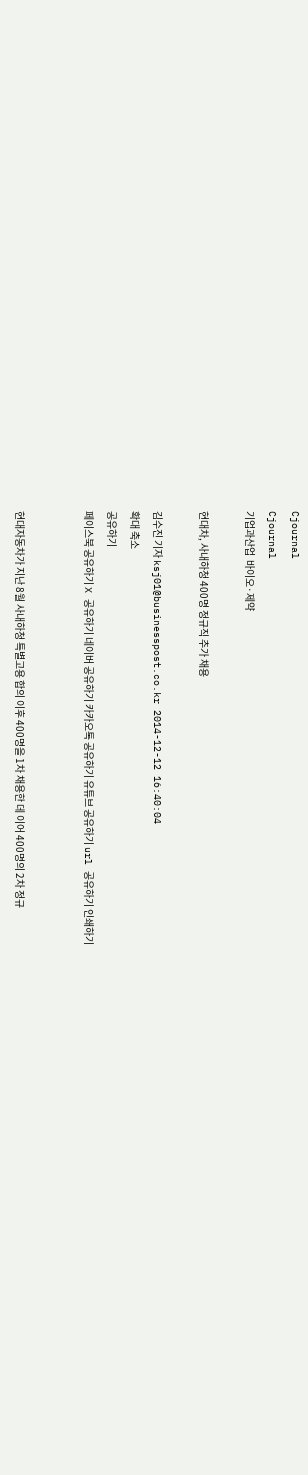Cjournal
Cjournal
기업과산업  바이오·제약

현대차, 사내하청 400명 정규직 추가 채용

김수진 기자 ksj01@businesspost.co.kr 2014-12-12 16:40:04
확대 축소
공유하기
페이스북 공유하기 X 공유하기 네이버 공유하기 카카오톡 공유하기 유튜브 공유하기 url 공유하기 인쇄하기


현대자동차가 지난 8월 사내하청 특별고용 합의 이후 400명을 1차 채용한 데 이어 400명의 2차 정규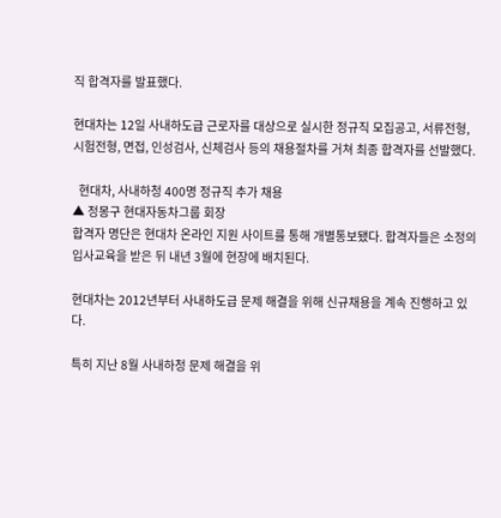직 합격자를 발표했다.

현대차는 12일 사내하도급 근로자를 대상으로 실시한 정규직 모집공고, 서류전형, 시험전형, 면접, 인성검사, 신체검사 등의 채용절차를 거쳐 최종 합격자를 선발했다.

  현대차, 사내하청 400명 정규직 추가 채용
▲ 정몽구 현대자동차그룹 회장
합격자 명단은 현대차 온라인 지원 사이트를 통해 개별통보됐다. 합격자들은 소정의 입사교육을 받은 뒤 내년 3월에 현장에 배치된다.

현대차는 2012년부터 사내하도급 문제 해결을 위해 신규채용을 계속 진행하고 있다.

특히 지난 8월 사내하청 문제 해결을 위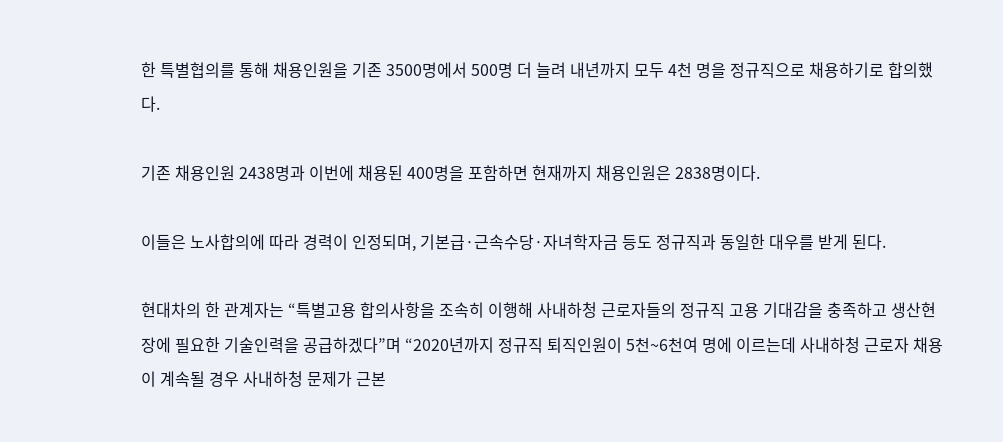한 특별협의를 통해 채용인원을 기존 3500명에서 500명 더 늘려 내년까지 모두 4천 명을 정규직으로 채용하기로 합의했다.

기존 채용인원 2438명과 이번에 채용된 400명을 포함하면 현재까지 채용인원은 2838명이다.

이들은 노사합의에 따라 경력이 인정되며, 기본급·근속수당·자녀학자금 등도 정규직과 동일한 대우를 받게 된다.

현대차의 한 관계자는 “특별고용 합의사항을 조속히 이행해 사내하청 근로자들의 정규직 고용 기대감을 충족하고 생산현장에 필요한 기술인력을 공급하겠다”며 “2020년까지 정규직 퇴직인원이 5천~6천여 명에 이르는데 사내하청 근로자 채용이 계속될 경우 사내하청 문제가 근본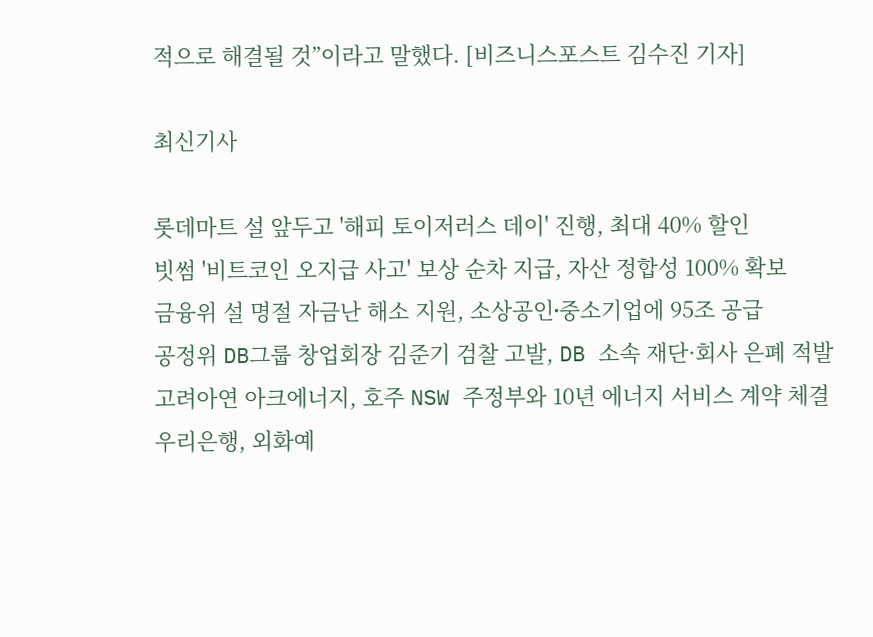적으로 해결될 것”이라고 말했다. [비즈니스포스트 김수진 기자]

최신기사

롯데마트 설 앞두고 '해피 토이저러스 데이' 진행, 최대 40% 할인
빗썸 '비트코인 오지급 사고' 보상 순차 지급, 자산 정합성 100% 확보
금융위 설 명절 자금난 해소 지원, 소상공인ᐧ중소기업에 95조 공급
공정위 DB그룹 창업회장 김준기 검찰 고발, DB 소속 재단·회사 은폐 적발
고려아연 아크에너지, 호주 NSW 주정부와 10년 에너지 서비스 계약 체결
우리은행, 외화예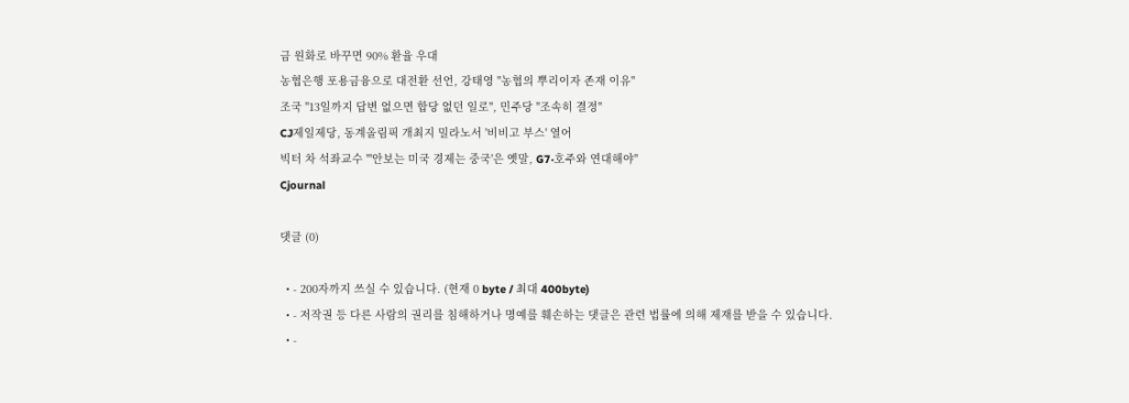금 원화로 바꾸면 90% 환율 우대
농협은행 포용금융으로 대전환 선언, 강태영 "농협의 뿌리이자 존재 이유"
조국 "13일까지 답변 없으면 합당 없던 일로", 민주당 "조속히 결정"
CJ제일제당, 동계올림픽 개최지 밀라노서 '비비고 부스' 열어
빅터 차 석좌교수 "'안보는 미국 경제는 중국'은 옛말, G7·호주와 연대해야"
Cjournal

댓글 (0)

  • - 200자까지 쓰실 수 있습니다. (현재 0 byte / 최대 400byte)
  • - 저작권 등 다른 사람의 권리를 침해하거나 명예를 훼손하는 댓글은 관련 법률에 의해 제재를 받을 수 있습니다.
  • -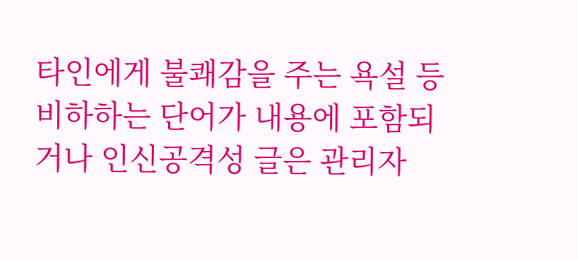타인에게 불쾌감을 주는 욕설 등 비하하는 단어가 내용에 포함되거나 인신공격성 글은 관리자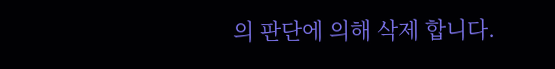의 판단에 의해 삭제 합니다.